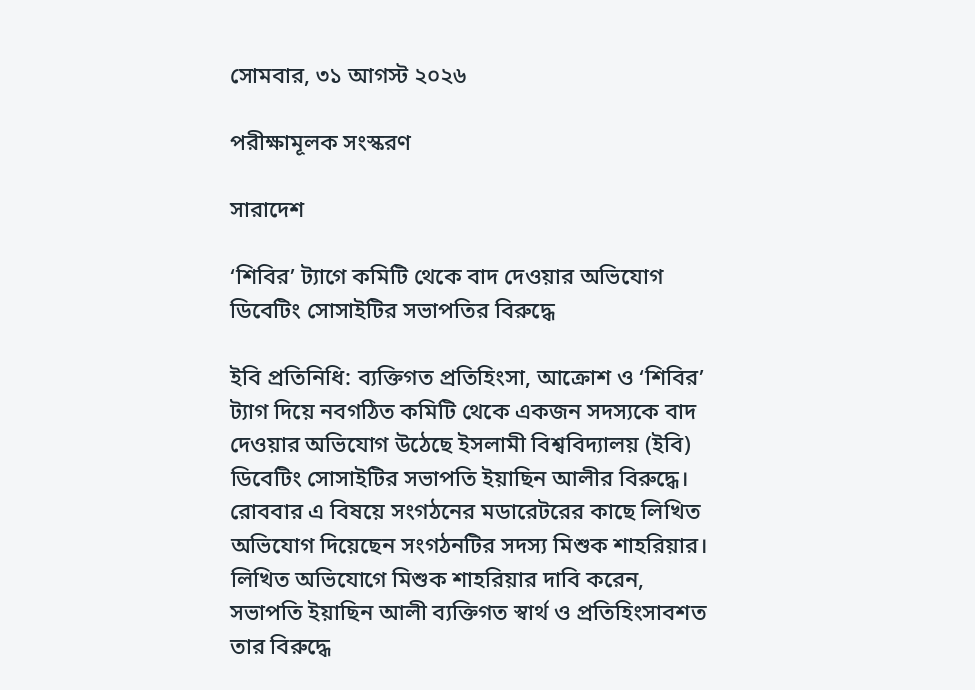সোমবার, ৩১ আগস্ট ২০২৬

পরীক্ষামূলক সংস্করণ

সারাদেশ

‘শিবির’ ট্যাগে কমিটি থেকে বাদ দেওয়ার অভিযোগ ডিবেটিং সোসাইটির সভাপতির বিরুদ্ধে

ইবি প্রতিনিধি: ব্যক্তিগত প্রতিহিংসা, আক্রোশ ও ‘শিবির’ ট্যাগ দিয়ে নবগঠিত কমিটি থেকে একজন সদস্যকে বাদ দেওয়ার অভিযোগ উঠেছে ইসলামী বিশ্ববিদ্যালয় (ইবি) ডিবেটিং সোসাইটির সভাপতি ইয়াছিন আলীর বিরুদ্ধে। রোববার এ বিষয়ে সংগঠনের মডারেটরের কাছে লিখিত অভিযোগ দিয়েছেন সংগঠনটির সদস্য মিশুক শাহরিয়ার। লিখিত অভিযোগে মিশুক শাহরিয়ার দাবি করেন, সভাপতি ইয়াছিন আলী ব্যক্তিগত স্বার্থ ও প্রতিহিংসাবশত তার বিরুদ্ধে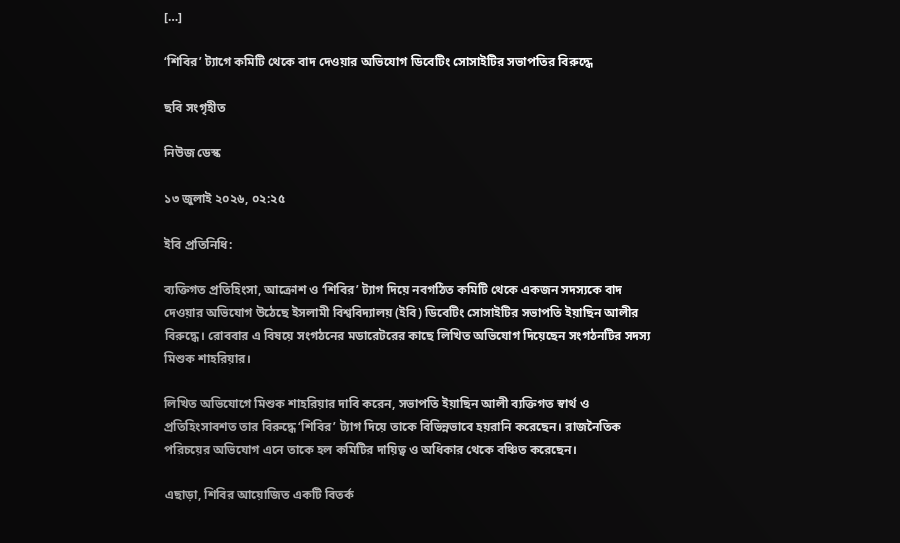[…]

‘শিবির’ ট্যাগে কমিটি থেকে বাদ দেওয়ার অভিযোগ ডিবেটিং সোসাইটির সভাপতির বিরুদ্ধে

ছবি সংগৃহীত

নিউজ ডেস্ক

১৩ জুলাই ২০২৬, ০২:২৫

ইবি প্রতিনিধি:

ব্যক্তিগত প্রতিহিংসা, আক্রোশ ও ‘শিবির’ ট্যাগ দিয়ে নবগঠিত কমিটি থেকে একজন সদস্যকে বাদ দেওয়ার অভিযোগ উঠেছে ইসলামী বিশ্ববিদ্যালয় (ইবি) ডিবেটিং সোসাইটির সভাপতি ইয়াছিন আলীর বিরুদ্ধে। রোববার এ বিষয়ে সংগঠনের মডারেটরের কাছে লিখিত অভিযোগ দিয়েছেন সংগঠনটির সদস্য মিশুক শাহরিয়ার।

লিখিত অভিযোগে মিশুক শাহরিয়ার দাবি করেন, সভাপতি ইয়াছিন আলী ব্যক্তিগত স্বার্থ ও প্রতিহিংসাবশত তার বিরুদ্ধে ‘শিবির’ ট্যাগ দিয়ে তাকে বিভিন্নভাবে হয়রানি করেছেন। রাজনৈতিক পরিচয়ের অভিযোগ এনে তাকে হল কমিটির দায়িত্ব ও অধিকার থেকে বঞ্চিত করেছেন।

এছাড়া, শিবির আয়োজিত একটি বিতর্ক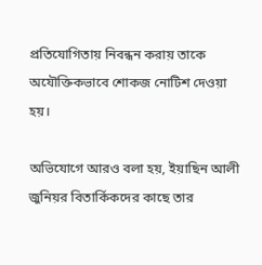প্রতিযোগিতায় নিবন্ধন করায় তাকে অযৌক্তিকভাবে শোকজ নোটিশ দেওয়া হয়।

অভিযোগে আরও বলা হয়, ইয়াছিন আলী জুনিয়র বিতার্কিকদের কাছে তার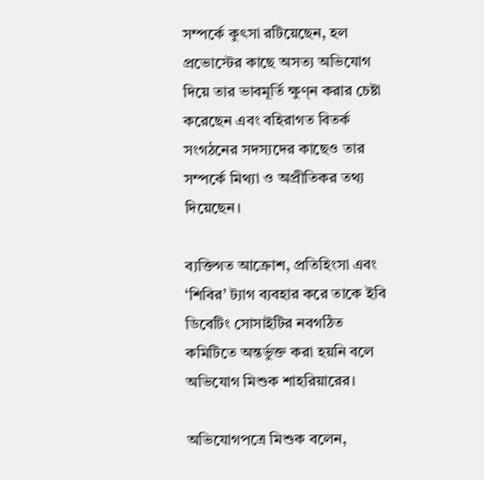সম্পর্কে কুৎসা রটিয়েছেন, হল প্রভোস্টের কাছে অসত্য অভিযোগ দিয়ে তার ভাবমূর্তি ক্ষুণ্ন করার চেষ্টা করেছেন এবং বহিরাগত বিতর্ক সংগঠনের সদস্যদের কাছেও তার সম্পর্কে মিথ্যা ও অপ্রীতিকর তথ্য দিয়েছেন।

ব্যক্তিগত আক্রোশ, প্রতিহিংসা এবং ‘শিবির’ ট্যাগ ব্যবহার করে তাকে ইবি ডিবেটিং সোসাইটির নবগঠিত কমিটিতে অন্তর্ভুক্ত করা হয়নি বলে অভিযোগ মিশুক শাহরিয়ারের।

অভিযোগপত্রে মিশুক বলেন,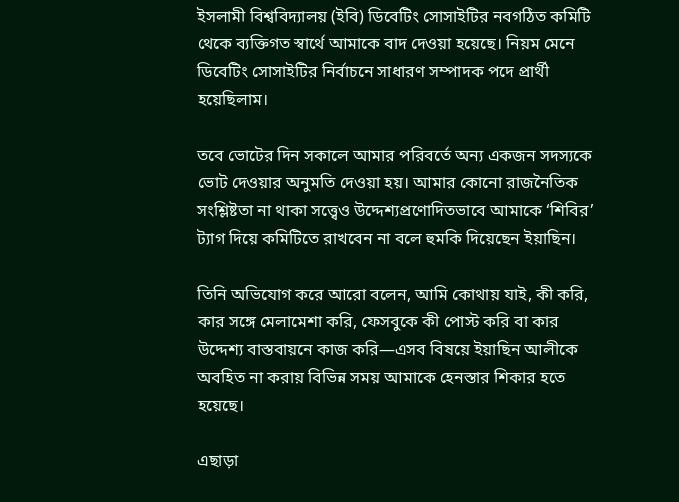ইসলামী বিশ্ববিদ্যালয় (ইবি) ডিবেটিং সোসাইটির নবগঠিত কমিটি থেকে ব্যক্তিগত স্বার্থে আমাকে বাদ দেওয়া হয়েছে। নিয়ম মেনে ডিবেটিং সোসাইটির নির্বাচনে সাধারণ সম্পাদক পদে প্রার্থী হয়েছিলাম।

তবে ভোটের দিন সকালে আমার পরিবর্তে অন্য একজন সদস্যকে ভোট দেওয়ার অনুমতি দেওয়া হয়। আমার কোনো রাজনৈতিক সংশ্লিষ্টতা না থাকা সত্ত্বেও উদ্দেশ্যপ্রণোদিতভাবে আমাকে ‘শিবির’ ট্যাগ দিয়ে কমিটিতে রাখবেন না বলে হুমকি দিয়েছেন ইয়াছিন।

তিনি অভিযোগ করে আরো বলেন, আমি কোথায় যাই, কী করি, কার সঙ্গে মেলামেশা করি, ফেসবুকে কী পোস্ট করি বা কার উদ্দেশ্য বাস্তবায়নে কাজ করি—এসব বিষয়ে ইয়াছিন আলীকে অবহিত না করায় বিভিন্ন সময় আমাকে হেনস্তার শিকার হতে হয়েছে।

এছাড়া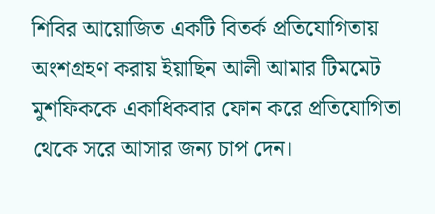শিবির আয়োজিত একটি বিতর্ক প্রতিযোগিতায় অংশগ্রহণ করায় ইয়াছিন আলী আমার টিমমেট মুশফিককে একাধিকবার ফোন করে প্রতিযোগিতা থেকে সরে আসার জন্য চাপ দেন।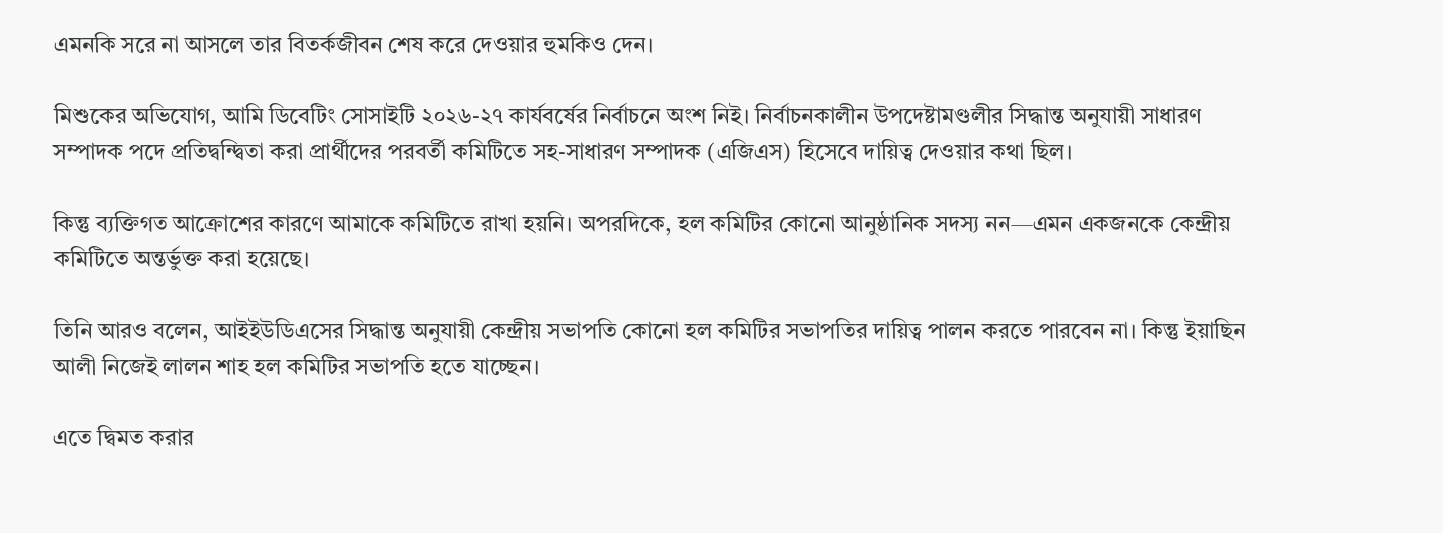এমনকি সরে না আসলে তার বিতর্কজীবন শেষ করে দেওয়ার হুমকিও দেন।

মিশুকের অভিযোগ, আমি ডিবেটিং সোসাইটি ২০২৬-২৭ কার্যবর্ষের নির্বাচনে অংশ নিই। নির্বাচনকালীন উপদেষ্টামণ্ডলীর সিদ্ধান্ত অনুযায়ী সাধারণ সম্পাদক পদে প্রতিদ্বন্দ্বিতা করা প্রার্থীদের পরবর্তী কমিটিতে সহ-সাধারণ সম্পাদক (এজিএস) হিসেবে দায়িত্ব দেওয়ার কথা ছিল।

কিন্তু ব্যক্তিগত আক্রোশের কারণে আমাকে কমিটিতে রাখা হয়নি। অপরদিকে, হল কমিটির কোনো আনুষ্ঠানিক সদস্য নন—এমন একজনকে কেন্দ্রীয় কমিটিতে অন্তর্ভুক্ত করা হয়েছে।

তিনি আরও বলেন, আইইউডিএসের সিদ্ধান্ত অনুযায়ী কেন্দ্রীয় সভাপতি কোনো হল কমিটির সভাপতির দায়িত্ব পালন করতে পারবেন না। কিন্তু ইয়াছিন আলী নিজেই লালন শাহ হল কমিটির সভাপতি হতে যাচ্ছেন।

এতে দ্বিমত করার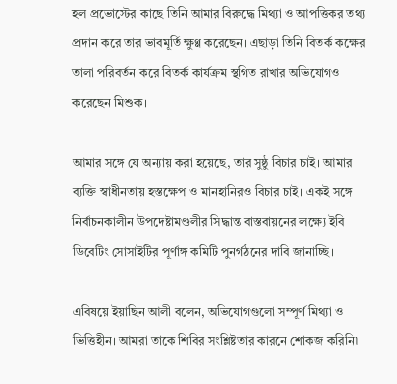হল প্রভোস্টের কাছে তিনি আমার বিরুদ্ধে মিথ্যা ও আপত্তিকর তথ্য প্রদান করে তার ভাবমূর্তি ক্ষুণ্ণ করেছেন। এছাড়া তিনি বিতর্ক কক্ষের তালা পরিবর্তন করে বিতর্ক কার্যক্রম স্থগিত রাখার অভিযোগও করেছেন মিশুক।

আমার সঙ্গে যে অন্যায় করা হয়েছে, তার সুষ্ঠু বিচার চাই। আমার ব্যক্তি স্বাধীনতায় হস্তক্ষেপ ও মানহানিরও বিচার চাই। একই সঙ্গে নির্বাচনকালীন উপদেষ্টামণ্ডলীর সিদ্ধান্ত বাস্তবায়নের লক্ষ্যে ইবি ডিবেটিং সোসাইটির পূর্ণাঙ্গ কমিটি পুনর্গঠনের দাবি জানাচ্ছি।

এবিষয়ে ইয়াছিন আলী বলেন, অভিযোগগুলো সম্পূর্ণ মিথ্যা ও ভিত্তিহীন। আমরা তাকে শিবির সংশ্লিষ্টতার কারনে শোকজ করিনি৷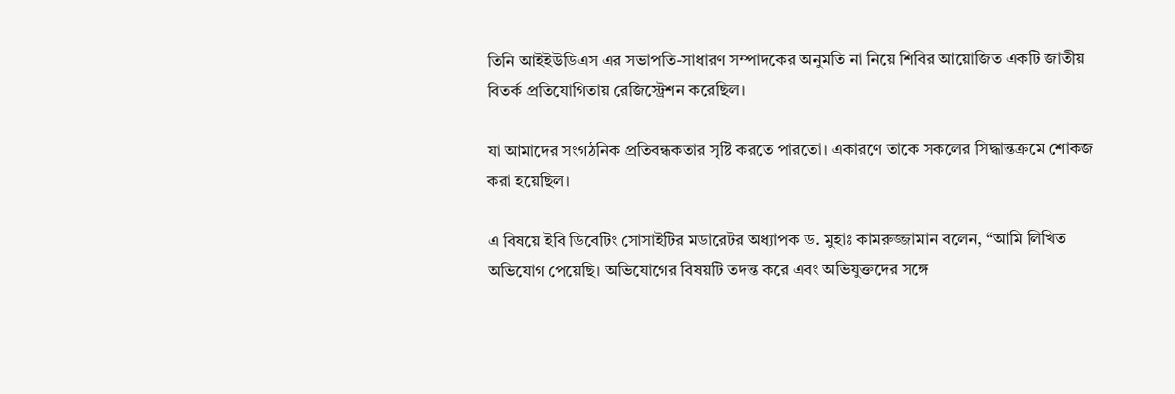তিনি আইইউডিএস এর সভাপতি-সাধারণ সম্পাদকের অনুমতি না নিয়ে শিবির আয়োজিত একটি জাতীয় বিতর্ক প্রতিযোগিতায় রেজিস্ট্রেশন করেছিল।

যা আমাদের সংগঠনিক প্রতিবন্ধকতার সৃষ্টি করতে পারতো। একারণে তাকে সকলের সিদ্ধান্তক্রমে শোকজ করা হয়েছিল।

এ বিষয়ে ইবি ডিবেটিং সোসাইটির মডারেটর অধ্যাপক ড. মুহাঃ কামরুজ্জামান বলেন, “আমি লিখিত অভিযোগ পেয়েছি। অভিযোগের বিষয়টি তদন্ত করে এবং অভিযুক্তদের সঙ্গে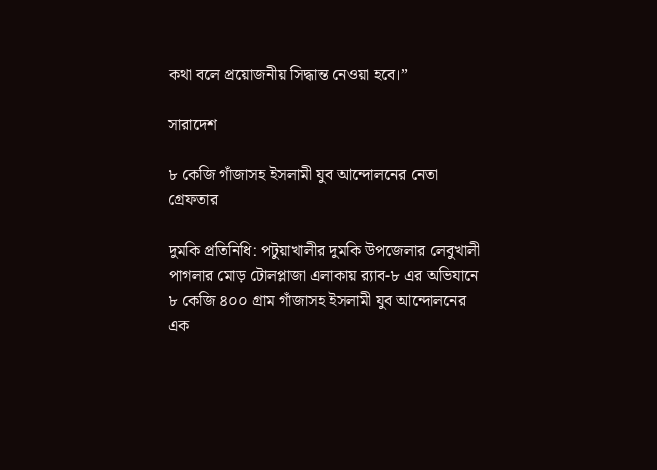কথা বলে প্রয়োজনীয় সিদ্ধান্ত নেওয়া হবে।”

সারাদেশ

৮ কেজি গাঁজাসহ ইসলামী যুব আন্দোলনের নেতা গ্রেফতার

দুমকি প্রতিনিধি: পটুয়াখালীর দুমকি উপজেলার লেবুখালী পাগলার মোড় টোলপ্লাজা এলাকায় র‍্যাব-৮ এর অভিযানে ৮ কেজি ৪০০ গ্রাম গাঁজাসহ ইসলামী যুব আন্দোলনের এক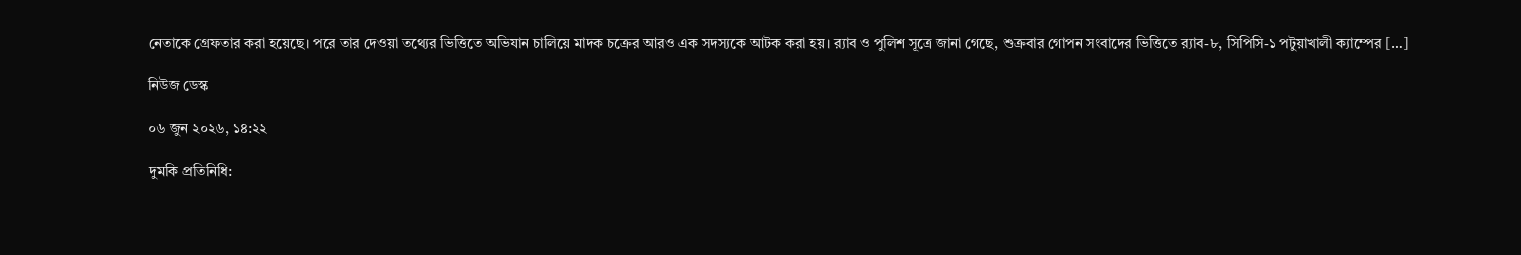নেতাকে গ্রেফতার করা হয়েছে। পরে তার দেওয়া তথ্যের ভিত্তিতে অভিযান চালিয়ে মাদক চক্রের আরও এক সদস্যকে আটক করা হয়। র‍্যাব ও পুলিশ সূত্রে জানা গেছে, শুক্রবার গোপন সংবাদের ভিত্তিতে র‍্যাব-৮, সিপিসি-১ পটুয়াখালী ক্যাম্পের […]

নিউজ ডেস্ক

০৬ জুন ২০২৬, ১৪:২২

দুমকি প্রতিনিধি: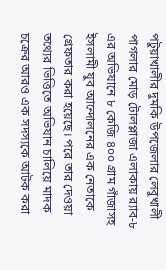পটুয়াখালীর দুমকি উপজেলার লেবুখালী পাগলার মোড় টোলপ্লাজা এলাকায় র‍্যাব-৮ এর অভিযানে ৮ কেজি ৪০০ গ্রাম গাঁজাসহ ইসলামী যুব আন্দোলনের এক নেতাকে গ্রেফতার করা হয়েছে। পরে তার দেওয়া তথ্যের ভিত্তিতে অভিযান চালিয়ে মাদক চক্রের আরও এক সদস্যকে আটক করা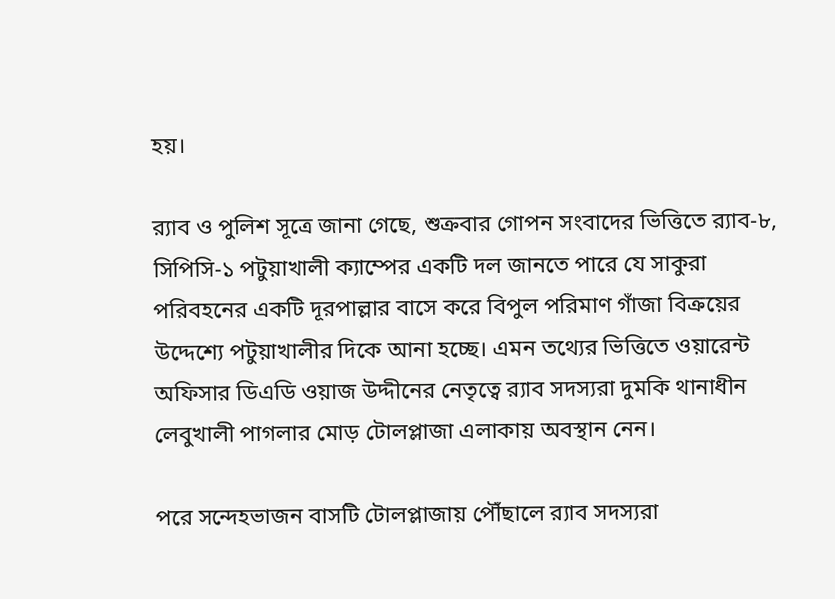হয়।

র‍্যাব ও পুলিশ সূত্রে জানা গেছে, শুক্রবার গোপন সংবাদের ভিত্তিতে র‍্যাব-৮, সিপিসি-১ পটুয়াখালী ক্যাম্পের একটি দল জানতে পারে যে সাকুরা পরিবহনের একটি দূরপাল্লার বাসে করে বিপুল পরিমাণ গাঁজা বিক্রয়ের উদ্দেশ্যে পটুয়াখালীর দিকে আনা হচ্ছে। এমন তথ্যের ভিত্তিতে ওয়ারেন্ট অফিসার ডিএডি ওয়াজ উদ্দীনের নেতৃত্বে র‍্যাব সদস্যরা দুমকি থানাধীন লেবুখালী পাগলার মোড় টোলপ্লাজা এলাকায় অবস্থান নেন।

পরে সন্দেহভাজন বাসটি টোলপ্লাজায় পৌঁছালে র‍্যাব সদস্যরা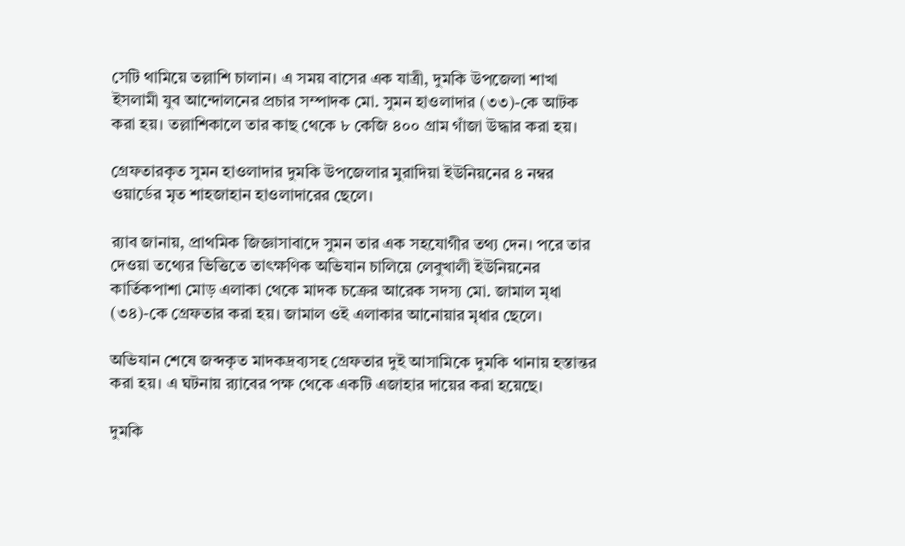সেটি থামিয়ে তল্লাশি চালান। এ সময় বাসের এক যাত্রী, দুমকি উপজেলা শাখা ইসলামী যুব আন্দোলনের প্রচার সম্পাদক মো. সুমন হাওলাদার (৩৩)-কে আটক করা হয়। তল্লাশিকালে তার কাছ থেকে ৮ কেজি ৪০০ গ্রাম গাঁজা উদ্ধার করা হয়।

গ্রেফতারকৃত সুমন হাওলাদার দুমকি উপজেলার মুরাদিয়া ইউনিয়নের ৪ নম্বর ওয়ার্ডের মৃত শাহজাহান হাওলাদারের ছেলে।

র‍্যাব জানায়, প্রাথমিক জিজ্ঞাসাবাদে সুমন তার এক সহযোগীর তথ্য দেন। পরে তার দেওয়া তথ্যের ভিত্তিতে তাৎক্ষণিক অভিযান চালিয়ে লেবুখালী ইউনিয়নের কার্তিকপাশা মোড় এলাকা থেকে মাদক চক্রের আরেক সদস্য মো. জামাল মৃধা (৩৪)-কে গ্রেফতার করা হয়। জামাল ওই এলাকার আনোয়ার মৃধার ছেলে।

অভিযান শেষে জব্দকৃত মাদকদ্রব্যসহ গ্রেফতার দুই আসামিকে দুমকি থানায় হস্তান্তর করা হয়। এ ঘটনায় র‍্যাবের পক্ষ থেকে একটি এজাহার দায়ের করা হয়েছে।

দুমকি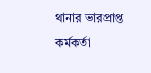থানার ভারপ্রাপ্ত কর্মকর্তা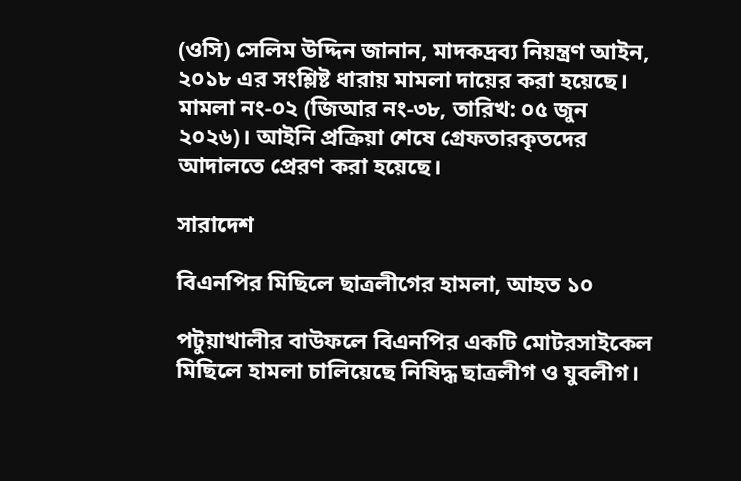(ওসি) সেলিম উদ্দিন জানান, মাদকদ্রব্য নিয়ন্ত্রণ আইন, ২০১৮ এর সংশ্লিষ্ট ধারায় মামলা দায়ের করা হয়েছে। মামলা নং-০২ (জিআর নং-৩৮, তারিখ: ০৫ জুন ২০২৬)। আইনি প্রক্রিয়া শেষে গ্রেফতারকৃতদের আদালতে প্রেরণ করা হয়েছে।

সারাদেশ

বিএনপির মিছিলে ছাত্রলীগের হামলা, আহত ১০

পটুয়াখালীর বাউফলে বিএনপির একটি মোটরসাইকেল মিছিলে হামলা চালিয়েছে নিষিদ্ধ ছাত্রলীগ ও যুবলীগ।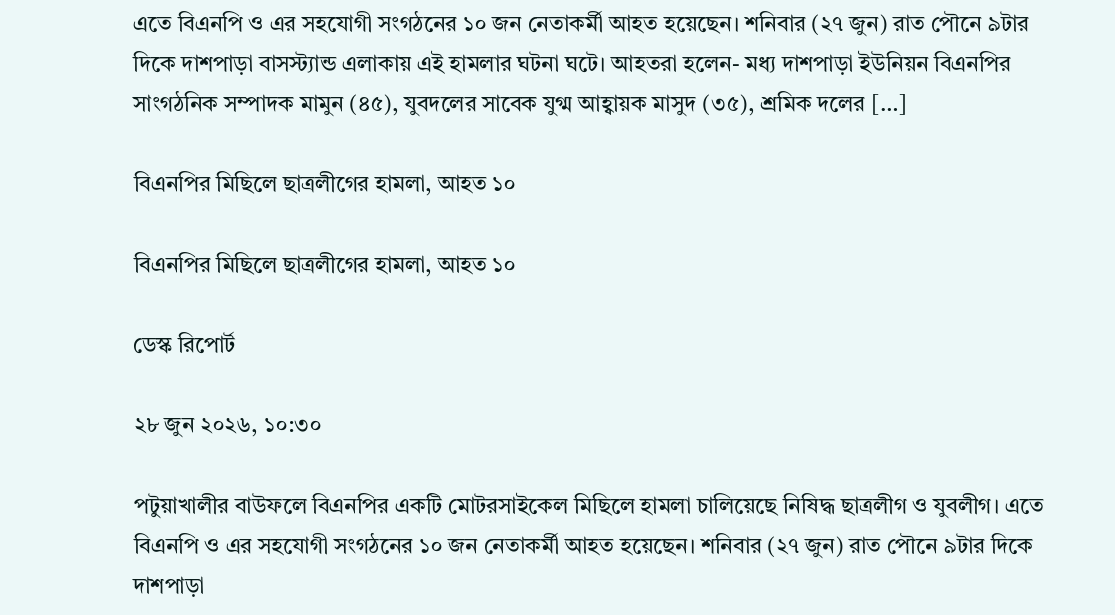এতে বিএনপি ও এর সহযোগী সংগঠনের ১০ জন নেতাকর্মী আহত হয়েছেন। শনিবার (২৭ জুন) রাত পৌনে ৯টার দিকে দাশপাড়া বাসস্ট্যান্ড এলাকায় এই হামলার ঘটনা ঘটে। আহতরা হলেন- মধ্য দাশপাড়া ইউনিয়ন বিএনপির সাংগঠনিক সম্পাদক মামুন (৪৫), যুবদলের সাবেক যুগ্ম আহ্বায়ক মাসুদ (৩৫), শ্রমিক দলের […]

বিএনপির মিছিলে ছাত্রলীগের হামলা, আহত ১০

বিএনপির মিছিলে ছাত্রলীগের হামলা, আহত ১০

ডেস্ক রিপোর্ট

২৮ জুন ২০২৬, ১০:৩০

পটুয়াখালীর বাউফলে বিএনপির একটি মোটরসাইকেল মিছিলে হামলা চালিয়েছে নিষিদ্ধ ছাত্রলীগ ও যুবলীগ। এতে বিএনপি ও এর সহযোগী সংগঠনের ১০ জন নেতাকর্মী আহত হয়েছেন। শনিবার (২৭ জুন) রাত পৌনে ৯টার দিকে দাশপাড়া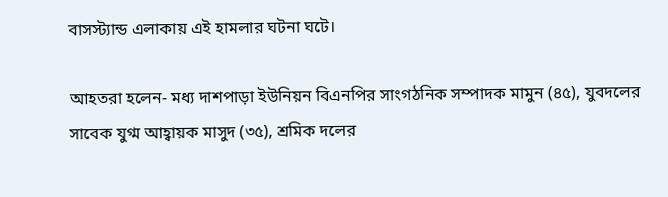বাসস্ট্যান্ড এলাকায় এই হামলার ঘটনা ঘটে।

আহতরা হলেন- মধ্য দাশপাড়া ইউনিয়ন বিএনপির সাংগঠনিক সম্পাদক মামুন (৪৫), যুবদলের সাবেক যুগ্ম আহ্বায়ক মাসুদ (৩৫), শ্রমিক দলের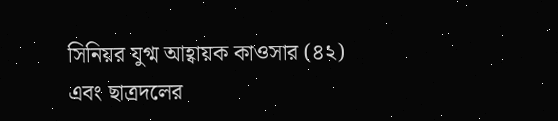সিনিয়র যুগ্ম আহ্বায়ক কাওসার (৪২) এবং ছাত্রদলের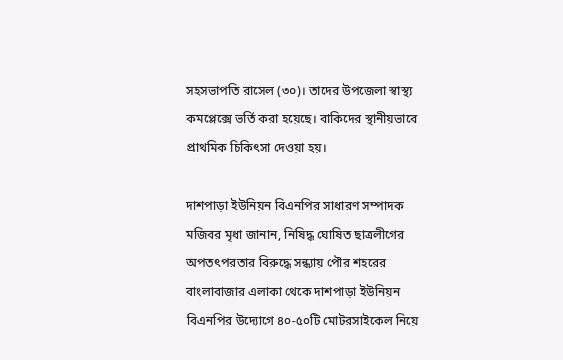সহসভাপতি রাসেল (৩০)। তাদের উপজেলা স্বাস্থ্য কমপ্লেক্সে ভর্তি করা হয়েছে। বাকিদের স্থানীয়ভাবে প্রাথমিক চিকিৎসা দেওয়া হয়।

দাশপাড়া ইউনিয়ন বিএনপির সাধারণ সম্পাদক মজিবর মৃধা জানান, নিষিদ্ধ ঘোষিত ছাত্রলীগের অপতৎপরতার বিরুদ্ধে সন্ধ্যায় পৌর শহরের বাংলাবাজার এলাকা থেকে দাশপাড়া ইউনিয়ন বিএনপির উদ্যোগে ৪০-৫০টি মোটরসাইকেল নিয়ে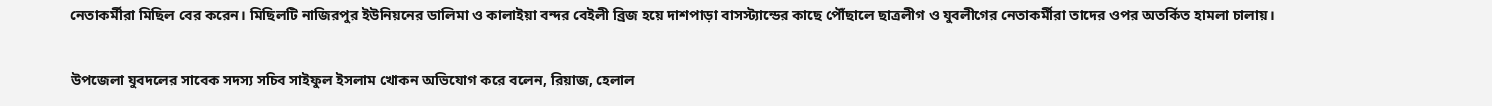নেতাকর্মীরা মিছিল বের করেন। মিছিলটি নাজিরপুর ইউনিয়নের ডালিমা ও কালাইয়া বন্দর বেইলী ব্রিজ হয়ে দাশপাড়া বাসস্ট্যান্ডের কাছে পৌঁছালে ছাত্রলীগ ও যুবলীগের নেতাকর্মীরা তাদের ওপর অতর্কিত হামলা চালায়।

উপজেলা যুবদলের সাবেক সদস্য সচিব সাইফুল ইসলাম খোকন অভিযোগ করে বলেন, রিয়াজ, হেলাল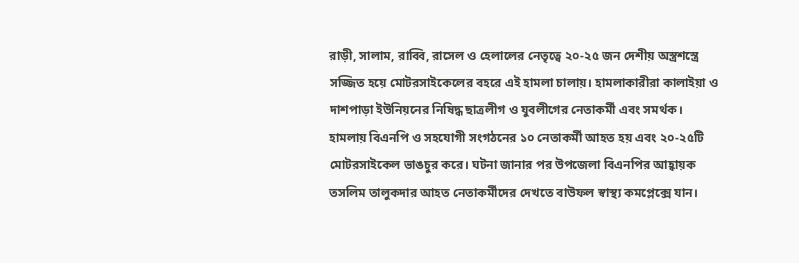রাড়ী, সালাম, রাব্বি, রাসেল ও হেলালের নেতৃত্বে ২০-২৫ জন দেশীয় অস্ত্রশস্ত্রে সজ্জিত হয়ে মোটরসাইকেলের বহরে এই হামলা চালায়। হামলাকারীরা কালাইয়া ও দাশপাড়া ইউনিয়নের নিষিদ্ধ ছাত্রলীগ ও যুবলীগের নেতাকর্মী এবং সমর্থক। হামলায় বিএনপি ও সহযোগী সংগঠনের ১০ নেতাকর্মী আহত হয় এবং ২০-২৫টি মোটরসাইকেল ভাঙচুর করে। ঘটনা জানার পর উপজেলা বিএনপির আহ্বায়ক তসলিম তালুকদার আহত নেতাকর্মীদের দেখতে বাউফল স্বাস্থ্য কমপ্লেক্সে যান।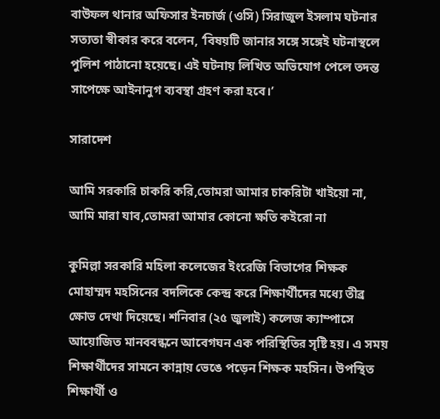বাউফল থানার অফিসার ইনচার্জ (ওসি) সিরাজুল ইসলাম ঘটনার সত্যতা স্বীকার করে বলেন, ‘বিষয়টি জানার সঙ্গে সঙ্গেই ঘটনাস্থলে পুলিশ পাঠানো হয়েছে। এই ঘটনায় লিখিত অভিযোগ পেলে তদন্ত সাপেক্ষে আইনানুগ ব্যবস্থা গ্রহণ করা হবে।’

সারাদেশ

আমি সরকারি চাকরি করি,তোমরা আমার চাকরিটা খাইয়ো না, আমি মারা যাব,তোমরা আমার কোনো ক্ষতি কইরো না

কুমিল্লা সরকারি মহিলা কলেজের ইংরেজি বিভাগের শিক্ষক মোহাম্মদ মহসিনের বদলিকে কেন্দ্র করে শিক্ষার্থীদের মধ্যে তীব্র ক্ষোভ দেখা দিয়েছে। শনিবার (২৫ জুলাই) কলেজ ক্যাম্পাসে আয়োজিত মানববন্ধনে আবেগঘন এক পরিস্থিতির সৃষ্টি হয়। এ সময় শিক্ষার্থীদের সামনে কান্নায় ভেঙে পড়েন শিক্ষক মহসিন। উপস্থিত শিক্ষার্থী ও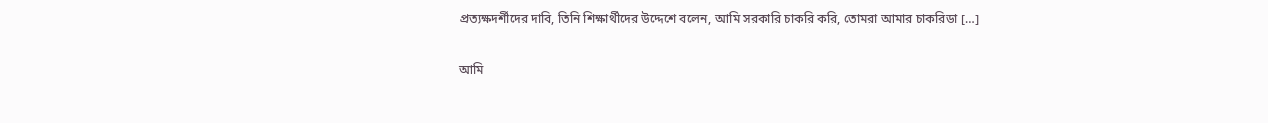প্রত্যক্ষদর্শীদের দাবি, তিনি শিক্ষার্থীদের উদ্দেশে বলেন, আমি সরকারি চাকরি করি, তোমরা আমার চাকরিডা […]

আমি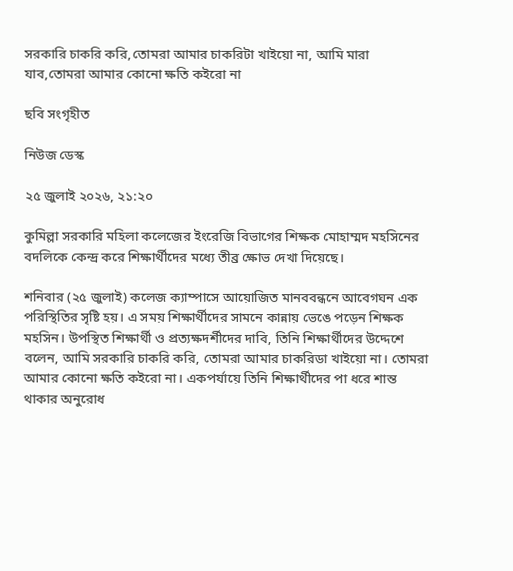সরকারি চাকরি করি,তোমরা আমার চাকরিটা খাইয়ো না, আমি মারা যাব,তোমরা আমার কোনো ক্ষতি কইরো না

ছবি সংগৃহীত

নিউজ ডেস্ক

২৫ জুলাই ২০২৬, ২১:২০

কুমিল্লা সরকারি মহিলা কলেজের ইংরেজি বিভাগের শিক্ষক মোহাম্মদ মহসিনের বদলিকে কেন্দ্র করে শিক্ষার্থীদের মধ্যে তীব্র ক্ষোভ দেখা দিয়েছে।

শনিবার (২৫ জুলাই) কলেজ ক্যাম্পাসে আয়োজিত মানববন্ধনে আবেগঘন এক পরিস্থিতির সৃষ্টি হয়। এ সময় শিক্ষার্থীদের সামনে কান্নায় ভেঙে পড়েন শিক্ষক মহসিন। উপস্থিত শিক্ষার্থী ও প্রত্যক্ষদর্শীদের দাবি, তিনি শিক্ষার্থীদের উদ্দেশে বলেন, আমি সরকারি চাকরি করি, তোমরা আমার চাকরিডা খাইয়ো না। তোমরা আমার কোনো ক্ষতি কইরো না। একপর্যায়ে তিনি শিক্ষার্থীদের পা ধরে শান্ত থাকার অনুরোধ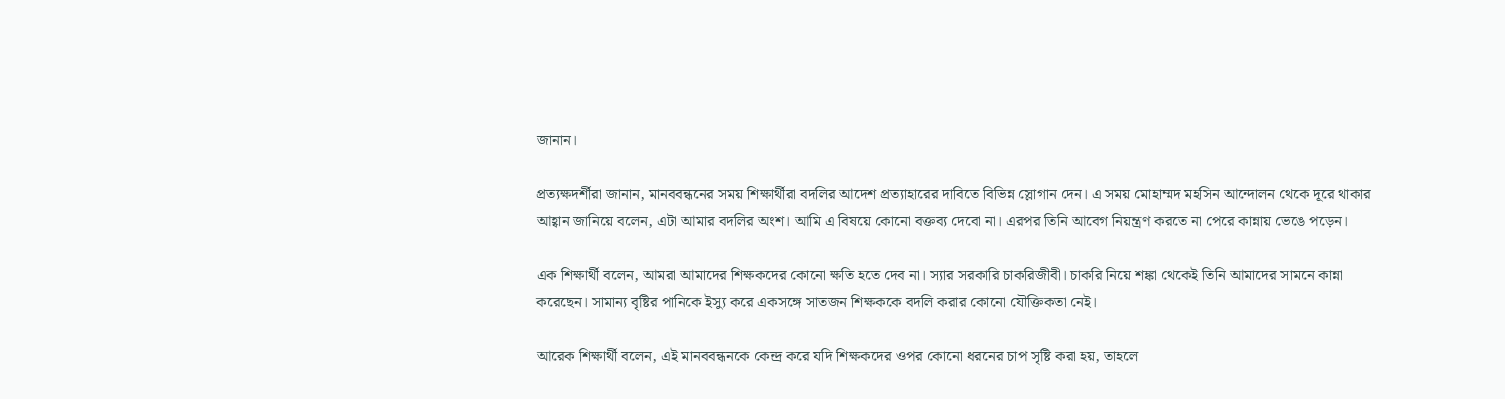জানান।

প্রত্যক্ষদর্শীরা জানান, মানববন্ধনের সময় শিক্ষার্থীরা বদলির আদেশ প্রত্যাহারের দাবিতে বিভিন্ন স্লোগান দেন। এ সময় মোহাম্মদ মহসিন আন্দোলন থেকে দূরে থাকার আহ্বান জানিয়ে বলেন, এটা আমার বদলির অংশ। আমি এ বিষয়ে কোনো বক্তব্য দেবো না। এরপর তিনি আবেগ নিয়ন্ত্রণ করতে না পেরে কান্নায় ভেঙে পড়েন।

এক শিক্ষার্থী বলেন, আমরা আমাদের শিক্ষকদের কোনো ক্ষতি হতে দেব না। স্যার সরকারি চাকরিজীবী। চাকরি নিয়ে শঙ্কা থেকেই তিনি আমাদের সামনে কান্না করেছেন। সামান্য বৃষ্টির পানিকে ইস্যু করে একসঙ্গে সাতজন শিক্ষককে বদলি করার কোনো যৌক্তিকতা নেই।

আরেক শিক্ষার্থী বলেন, এই মানববন্ধনকে কেন্দ্র করে যদি শিক্ষকদের ওপর কোনো ধরনের চাপ সৃষ্টি করা হয়, তাহলে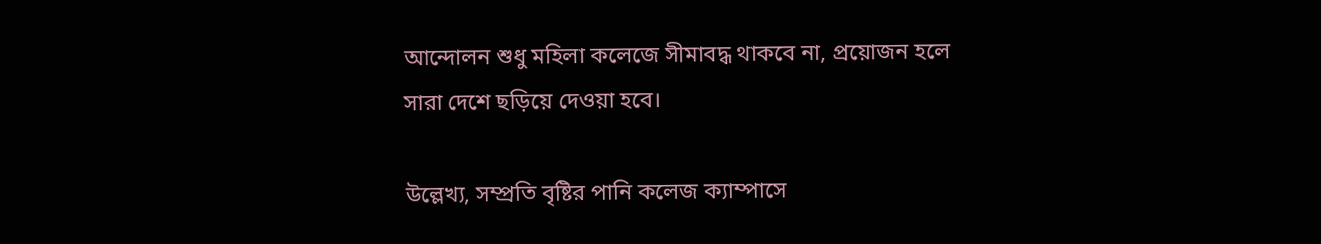আন্দোলন শুধু মহিলা কলেজে সীমাবদ্ধ থাকবে না, প্রয়োজন হলে সারা দেশে ছড়িয়ে দেওয়া হবে।

উল্লেখ্য, সম্প্রতি বৃষ্টির পানি কলেজ ক্যাম্পাসে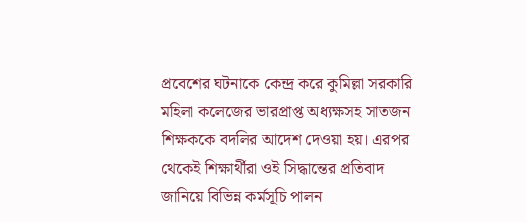প্রবেশের ঘটনাকে কেন্দ্র করে কুমিল্লা সরকারি মহিলা কলেজের ভারপ্রাপ্ত অধ্যক্ষসহ সাতজন শিক্ষককে বদলির আদেশ দেওয়া হয়। এরপর থেকেই শিক্ষার্থীরা ওই সিদ্ধান্তের প্রতিবাদ জানিয়ে বিভিন্ন কর্মসূচি পালন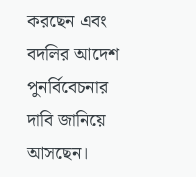করছেন এবং বদলির আদেশ পুনর্বিবেচনার দাবি জানিয়ে আসছেন।